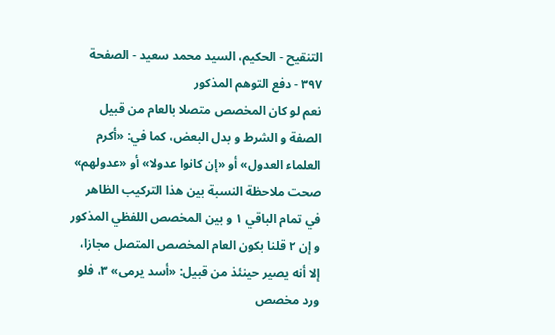التنقيح - الحكيم، السيد محمد سعيد - الصفحة ٣٩٧ - دفع التوهم المذكور
نعم لو كان المخصص متصلا بالعام من قبيل الصفة و الشرط و بدل البعض، كما في: «أكرم العلماء العدول» أو «إن كانوا عدولا» أو «عدولهم» صحت ملاحظة النسبة بين هذا التركيب الظاهر في تمام الباقي ١ و بين المخصص اللفظي المذكور و إن ٢ قلنا بكون العام المخصص المتصل مجازا، إلا أنه يصير حينئذ من قبيل: «أسد يرمى» ٣، فلو ورد مخصص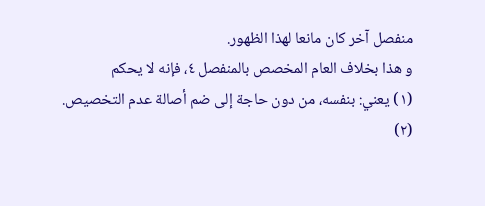منفصل آخر كان مانعا لهذا الظهور.
و هذا بخلاف العام المخصص بالمنفصل ٤، فإنه لا يحكم
(١) يعني: بنفسه، من دون حاجة إلى ضم أصالة عدم التخصيص.
(٢)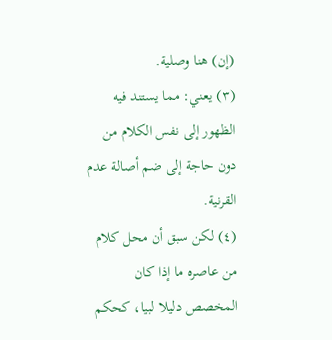(إن) هنا وصلية.
(٣) يعني: مما يستند فيه الظهور إلى نفس الكلام من دون حاجة إلى ضم أصالة عدم القرنية.
(٤) لكن سبق أن محل كلام من عاصره ما إذا كان المخصص دليلا لبيا، كحكم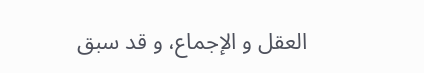العقل و الإجماع، و قد سبق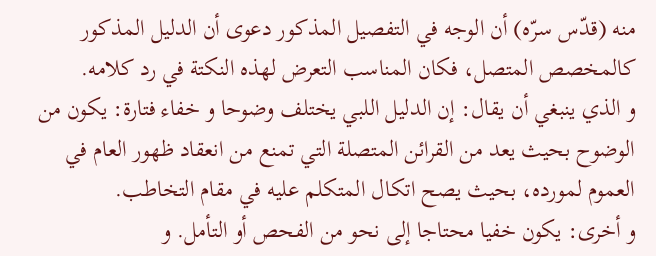منه (قدّس سرّه) أن الوجه في التفصيل المذكور دعوى أن الدليل المذكور كالمخصص المتصل، فكان المناسب التعرض لهذه النكتة في رد كلامه.
و الذي ينبغي أن يقال: إن الدليل اللبي يختلف وضوحا و خفاء فتارة: يكون من الوضوح بحيث يعد من القرائن المتصلة التي تمنع من انعقاد ظهور العام في العموم لمورده، بحيث يصح اتكال المتكلم عليه في مقام التخاطب.
و أخرى: يكون خفيا محتاجا إلى نحو من الفحص أو التأمل. و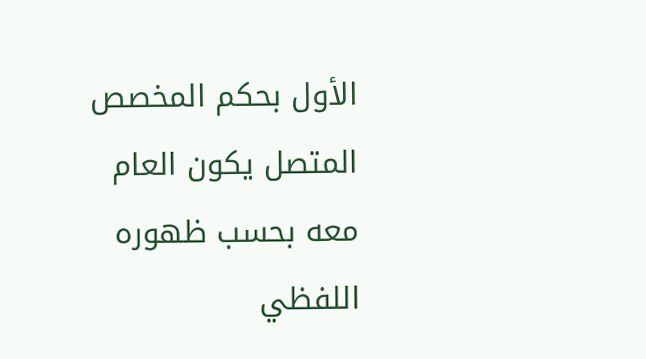الأول بحكم المخصص المتصل يكون العام معه بحسب ظهوره اللفظي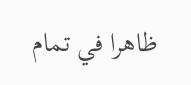ظاهرا في تمام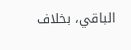الباقي، بخلاف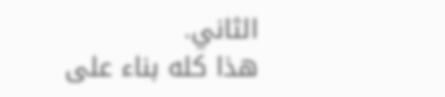الثاني.
هذا كله بناء على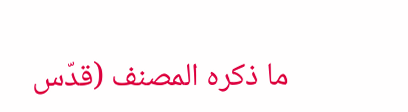ما ذكره المصنف (قدّس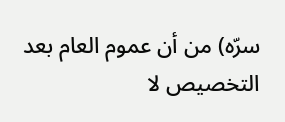سرّه) من أن عموم العام بعد التخصيص لا